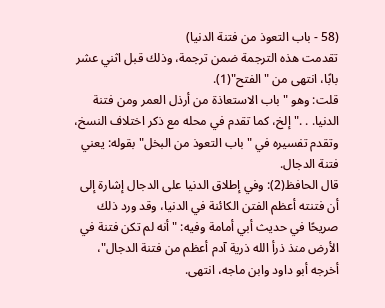(58 - باب التعوذ من فتنة الدنيا)
تقدمت هذه الترجمة ضمن ترجمة، وذلك قبل اثني عشر بابًا، انتهى من "الفتح"(1).
قلت: وهو "باب الاستعاذة من أرذل العمر ومن فتنة الدنيا. . ." إلخ، كما تقدم في محله مع ذكر اختلاف النسخ، وتقدم تفسيره في "باب التعوذ من البخل" بقوله: يعني فتنة الدجال.
قال الحافظ(2): وفي إطلاق الدنيا على الدجال إشارة إلى أن فتنته أعظم الفتن الكائنة في الدنيا، وقد ورد ذلك صريحًا في حديث أبي أمامة وفيه: "أنه لم تكن فتنة في الأرض منذ ذرأ الله ذرية آدم أعظم من فتنة الدجال"، أخرجه أبو داود وابن ماجه، انتهى.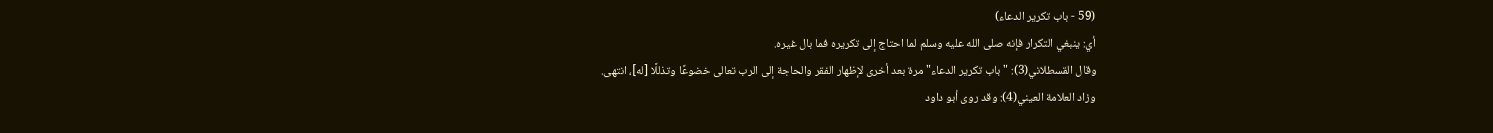(59 - باب تكرير الدعاء)
أي: ينبغي التكرار فإنه صلى الله عليه وسلم لما احتاج إلى تكريره فما بال غيره.
وقال القسطلاني(3): "باب تكرير الدعاء" مرة بعد أخرى لإظهار الفقر والحاجة إلى الرب تعالى خضوعًا وتذللًا [له]، انتهى.
وزاد العلامة العيني(4): وقد روى أبو داود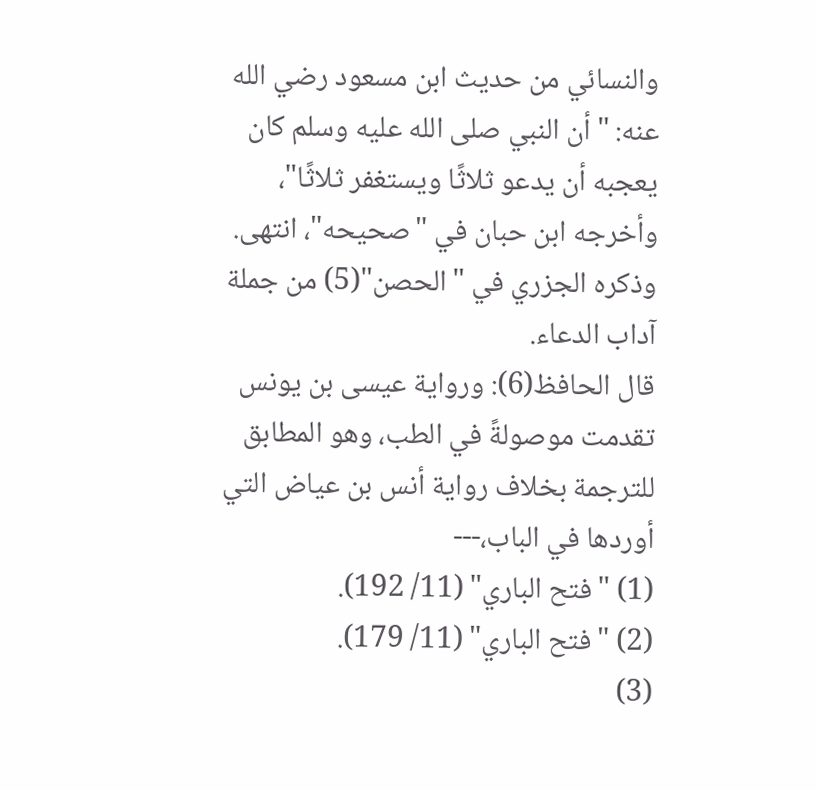والنسائي من حديث ابن مسعود رضي الله عنه: "أن النبي صلى الله عليه وسلم كان يعجبه أن يدعو ثلاثًا ويستغفر ثلاثًا"، وأخرجه ابن حبان في "صحيحه"، انتهى.
وذكره الجزري في "الحصن"(5) من جملة آداب الدعاء.
قال الحافظ(6): ورواية عيسى بن يونس تقدمت موصولةً في الطب، وهو المطابق للترجمة بخلاف رواية أنس بن عياض التي أوردها في الباب،---
(1) "فتح الباري" (11/ 192).
(2) "فتح الباري" (11/ 179).
(3)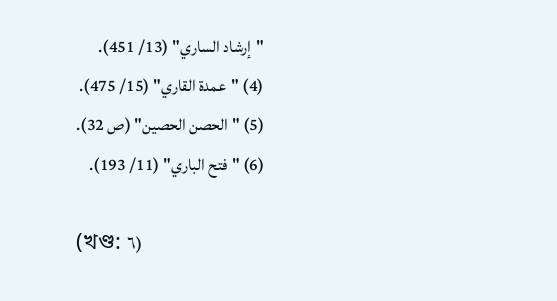"إرشاد الساري" (13/ 451).
(4) "عمدة القاري" (15/ 475).
(5) "الحصن الحصين" (ص 32).
(6) "فتح الباري" (11/ 193).

(খণ্ড: ٦)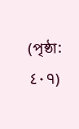(পৃষ্ঠা: ٤٠٩)